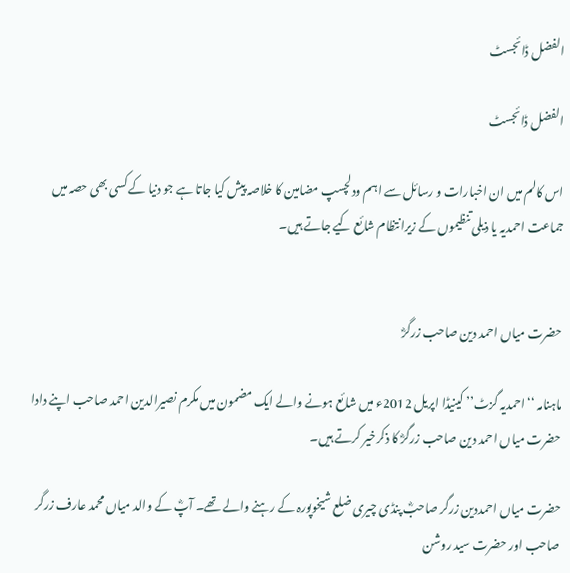الفضل ڈائجسٹ

الفضل ڈائجسٹ

اس کالم میں ان اخبارات و رسائل سے اہم ودلچسپ مضامین کا خلاصہ پیش کیا جاتا ہے جو دنیا کے کسی بھی حصہ میں جماعت احمدیہ یا ذیلی تنظیموں کے زیرانتظام شائع کیے جاتے ہیں۔


حضرت میاں احمد دین صاحب زرگرؓ

ماہنامہ ‘‘احمدیہ گزٹ’’ کینیڈا اپریل 2012ء میں شائع ہونے والے ایک مضمون میں مکرم نصیرالدین احمد صاحب اپنے دادا حضرت میاں احمد دین صاحب زرگرؓ کا ذکرخیر کرتے ہیں۔

حضرت میاں احمددین زرگر صاحبؓ پنڈی چیری ضلع شیخوپورہ کے رہنے والے تھے۔ آپؓ کے والد میاں محمد عارف زرگر صاحب اور حضرت سید روشن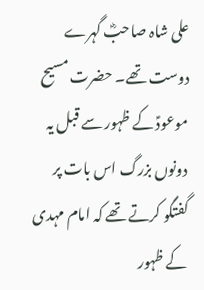علی شاہ صاحبؓ گہرے دوست تھے۔ حضرت مسیح موعودؑ کے ظہور سے قبل یہ دونوں بزرگ اس بات پر گفتگو کرتے تھے کہ امام مہدی کے ظہور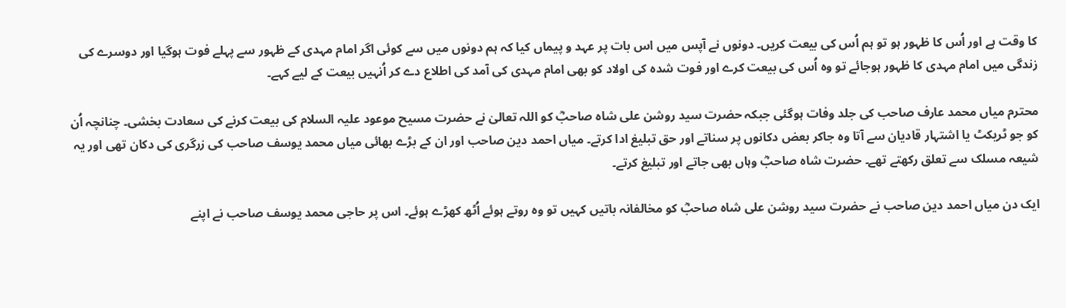کا وقت ہے اور اُس کا ظہور ہو تو ہم اُس کی بیعت کریں۔ دونوں نے آپس میں اس بات پر عہد و پیماں کیا کہ ہم دونوں میں سے کوئی اگر امام مہدی کے ظہور سے پہلے فوت ہوگیا اور دوسرے کی زندگی میں امام مہدی کا ظہور ہوجائے تو وہ اُس کی بیعت کرے اور فوت شدہ کی اولاد کو بھی امام مہدی کی آمد کی اطلاع دے کر اُنہیں بیعت کے لیے کہے۔

محترم میاں محمد عارف صاحب کی جلد وفات ہوگئی جبکہ حضرت سید روشن علی شاہ صاحبؓ کو اللہ تعالیٰ نے حضرت مسیح موعود علیہ السلام کی بیعت کرنے کی سعادت بخشی۔ چنانچہ اُن کو جو ٹریکٹ یا اشتہار قادیان سے آتا وہ جاکر بعض دکانوں پر سناتے اور حق تبلیغ ادا کرتے۔ میاں احمد دین صاحب اور ان کے بڑے بھائی میاں محمد یوسف صاحب کی زرگری کی دکان تھی اور یہ شیعہ مسلک سے تعلق رکھتے تھے۔ حضرت شاہ صاحبؓ وہاں بھی جاتے اور تبلیغ کرتے۔

ایک دن میاں احمد دین صاحب نے حضرت سید روشن علی شاہ صاحبؓ کو مخالفانہ باتیں کہیں تو وہ روتے ہوئے اُٹھ کھڑے ہوئے۔ اس پر حاجی محمد یوسف صاحب نے اپنے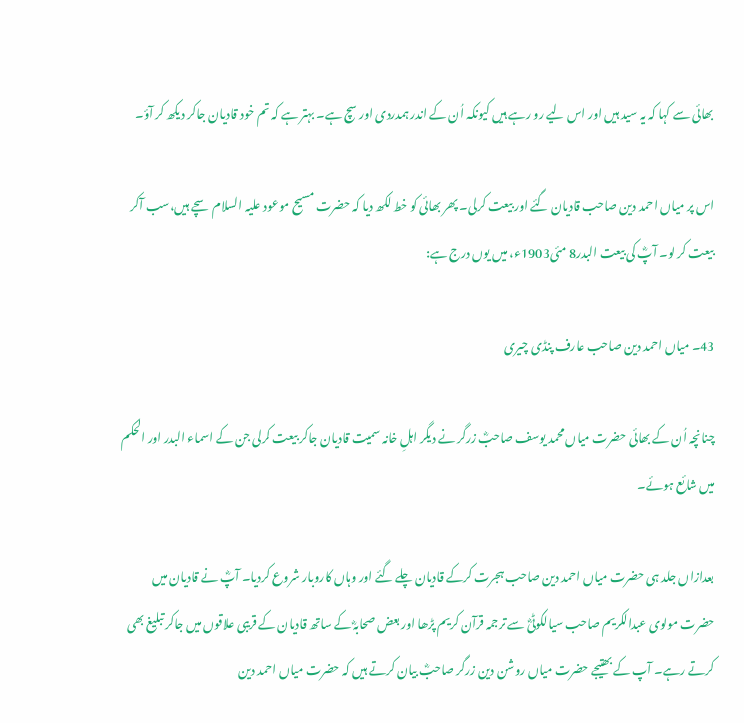بھائی سے کہا کہ یہ سید ہیں اور اس لیے رو رہے ہیں کیونکہ اُن کے اندر ہمدردی اور سچ ہے۔ بہتر ہے کہ تم خود قادیان جاکر دیکھ کر آؤ۔

اس پر میاں احمد دین صاحب قادیان گئے اور بیعت کرلی۔ پھر بھائی کو خط لکھ دیا کہ حضرت مسیح موعود علیہ السلام سچے ہیں،سب آکر بیعت کر لو۔ آپؓ کی بیعت البدر8 مئی1903ء، میں یوں درج ہے:

43۔ میاں احمد دین صاحب عارف پنڈی چیری

چنانچہ اُن کے بھائی حضرت میاں محمد یوسف صاحبؓ زرگر نے دیگر اہلِ خانہ سمیت قادیان جاکر بیعت کرلی جن کے اسماء البدر اور الحکم میں شائع ہوئے۔

بعدازاں جلد ہی حضرت میاں احمد دین صاحب ہجرت کرکے قادیان چلے گئے اور وہاں کاروبار شروع کردیا۔ آپؓ نے قادیان میں حضرت مولوی عبدالکریم صاحب سیالکوٹیؓ سے ترجمہ قرآن کریم پڑھا اور بعض صحابہؓ کے ساتھ قادیان کے قریبی علاقوں میں جاکر تبلیغ بھی کرتے رہے۔ آپ کے بھتیجے حضرت میاں روشن دین زرگر صاحبؓ بیان کرتے ہیں کہ حضرت میاں احمد دین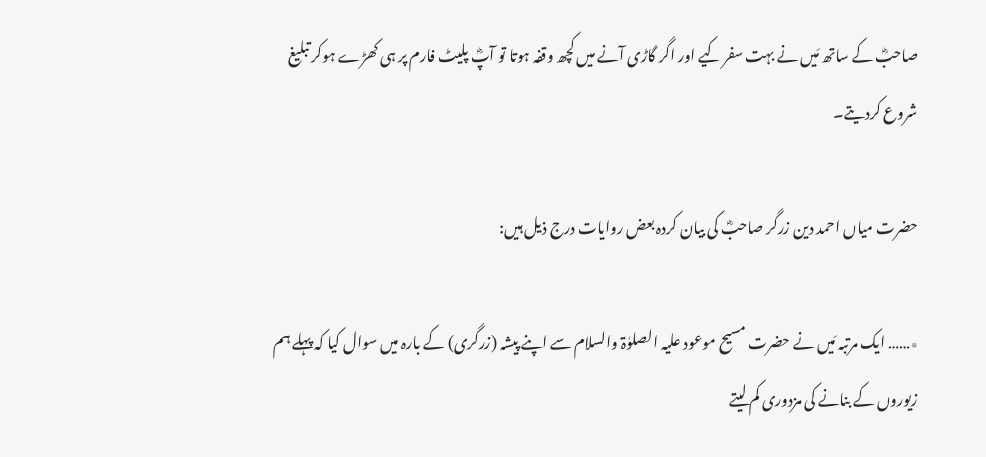صاحبؓ کے ساتھ مَیں نے بہت سفر کیے اور اگر گاڑی آنے میں کچھ وقفہ ہوتا تو آپؓ پلیٹ فارم پر ہی کھڑے ہوکر تبلیغ شروع کردیتے۔

حضرت میاں احمد دین زرگر صاحبؓ کی بیان کردہ بعض روایات درج ذیل ہیں:

٭…… ایک مرتبہ مَیں نے حضرت مسیح موعود علیہ الصلوٰۃ والسلام سے اپنے پیشہ (زرگری) کے بارہ میں سوال کیا کہ پہلے ہم زیوروں کے بنانے کی مزدوری کم لیتے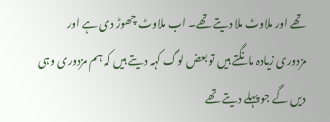تھے اور ملاوٹ ملا دیتے تھے۔ اب ملاوٹ چھوڑ دی ہے اور مزدوری زیادہ مانگتے ہیں تو بعض لوگ کہہ دیتے ہیں کہ ہم مزدوری وہی دیں گے جو پہلے دیتے تھے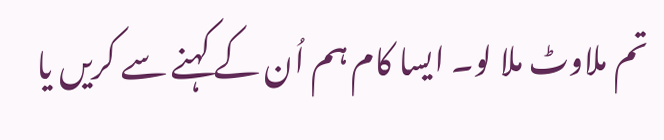تم ملاوٹ ملا لو۔ ایسا کام ہم اُن کے کہنے سے کریں یا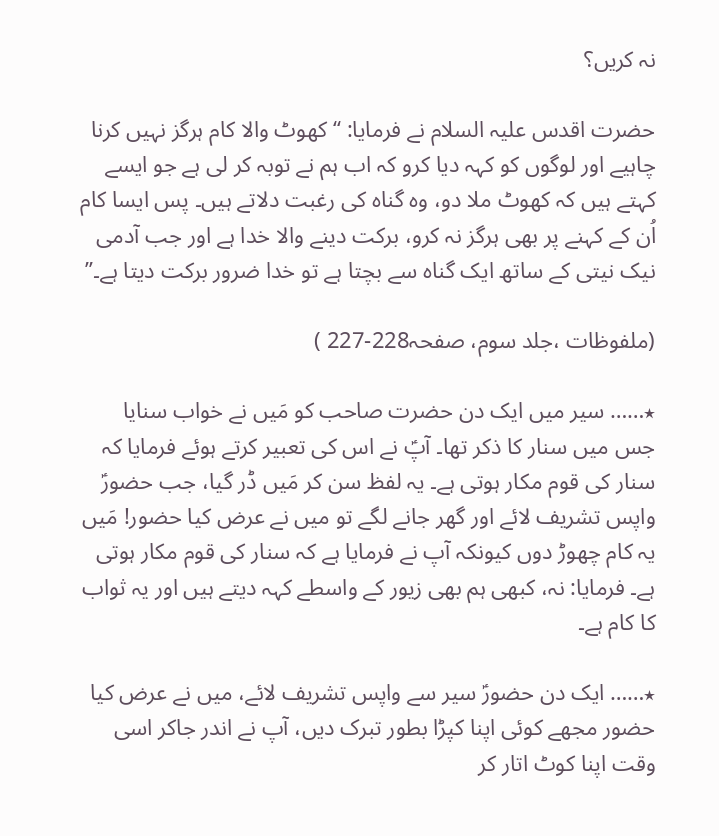نہ کریں؟

حضرت اقدس علیہ السلام نے فرمایا: ‘‘کھوٹ والا کام ہرگز نہیں کرنا چاہیے اور لوگوں کو کہہ دیا کرو کہ اب ہم نے توبہ کر لی ہے جو ایسے کہتے ہیں کہ کھوٹ ملا دو، وہ گناہ کی رغبت دلاتے ہیں۔ پس ایسا کام اُن کے کہنے پر بھی ہرگز نہ کرو، برکت دینے والا خدا ہے اور جب آدمی نیک نیتی کے ساتھ ایک گناہ سے بچتا ہے تو خدا ضرور برکت دیتا ہے۔’’

(ملفوظات ،جلد سوم، صفحہ228-227 )

٭…… سیر میں ایک دن حضرت صاحب کو مَیں نے خواب سنایا جس میں سنار کا ذکر تھا۔ آپؑ نے اس کی تعبیر کرتے ہوئے فرمایا کہ سنار کی قوم مکار ہوتی ہے۔ یہ لفظ سن کر مَیں ڈر گیا، جب حضورؑ واپس تشریف لائے اور گھر جانے لگے تو میں نے عرض کیا حضور! مَیں یہ کام چھوڑ دوں کیونکہ آپ نے فرمایا ہے کہ سنار کی قوم مکار ہوتی ہے۔ فرمایا: نہ، کبھی ہم بھی زیور کے واسطے کہہ دیتے ہیں اور یہ ثواب کا کام ہے۔

٭…… ایک دن حضورؑ سیر سے واپس تشریف لائے، میں نے عرض کیا حضور مجھے کوئی اپنا کپڑا بطور تبرک دیں، آپ نے اندر جاکر اسی وقت اپنا کوٹ اتار کر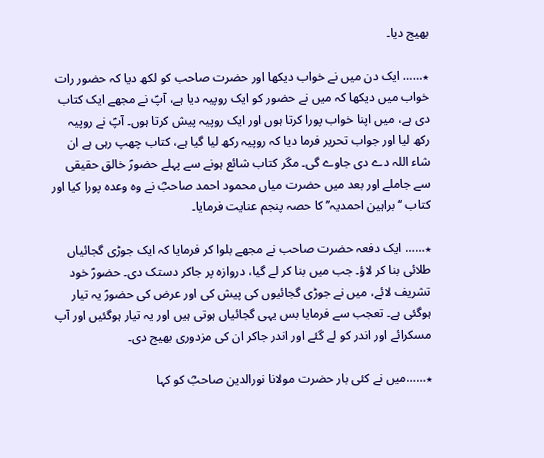بھیج دیا۔

٭…… ایک دن میں نے خواب دیکھا اور حضرت صاحب کو لکھ دیا کہ حضور رات خواب میں دیکھا کہ میں نے حضور کو ایک روپیہ دیا ہے، آپؑ نے مجھے ایک کتاب دی ہے، میں اپنا خواب پورا کرتا ہوں اور ایک روپیہ پیش کرتا ہوں۔ آپؑ نے روپیہ رکھ لیا اور جواب تحریر فرما دیا کہ روپیہ رکھ لیا گیا ہے، کتاب چھپ رہی ہے ان شاء اللہ دے دی جاوے گی۔ مگر کتاب شائع ہونے سے پہلے حضورؑ خالق حقیقی سے جاملے اور بعد میں حضرت میاں محمود احمد صاحبؓ نے وہ وعدہ پورا کیا اور کتاب ‘‘براہین احمدیہ’’ کا حصہ پنجم عنایت فرمایا۔

٭…… ایک دفعہ حضرت صاحب نے مجھے بلوا کر فرمایا کہ ایک جوڑی گجائیاں طلائی بنا کر لاؤ۔ جب میں بنا کر لے گیا، دروازہ پر جاکر دستک دی۔ حضورؑ خود تشریف لائے، میں نے جوڑی گجائیوں کی پیش کی اور عرض کی حضورؑ یہ تیار ہوگئی ہے۔ تعجب سے فرمایا بس یہی گجائیاں ہوتی ہیں اور یہ تیار ہوگئیں اور آپ مسکرائے اور اندر کو لے گئے اور اندر جاکر ان کی مزدوری بھیج دی۔

٭……میں نے کئی بار حضرت مولانا نورالدین صاحبؓ کو کہا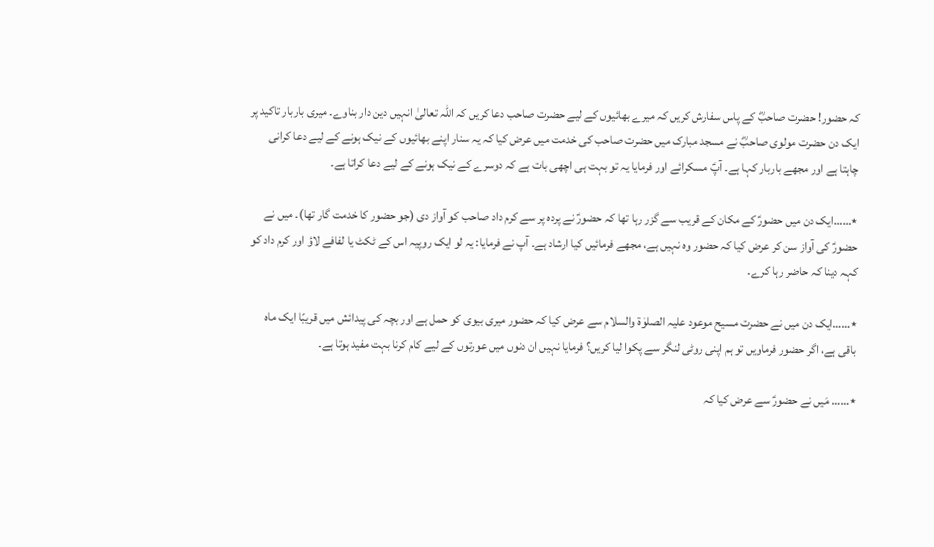کہ حضور! حضرت صاحبؓ کے پاس سفارش کریں کہ میرے بھائیوں کے لیے حضرت صاحب دعا کریں کہ اللہ تعالیٰ انہیں دین دار بناوے۔ میری باربار تاکید پر ایک دن حضرت مولوی صاحبؓ نے مسجد مبارک میں حضرت صاحب کی خدمت میں عرض کیا کہ یہ سنار اپنے بھائیوں کے نیک ہونے کے لیے دعا کرانی چاہتا ہے اور مجھے باربار کہا ہے۔ آپؑ مسکرائے اور فرمایا یہ تو بہت ہی اچھی بات ہے کہ دوسرے کے نیک ہونے کے لیے دعا کراتا ہے۔

٭……ایک دن میں حضورؑ کے مکان کے قریب سے گزر رہا تھا کہ حضورؑ نے پردہ پر سے کرم داد صاحب کو آواز دی (جو حضور کا خدمت گار تھا)۔ میں نے حضورؑ کی آواز سن کر عرض کیا کہ حضور وہ نہیں ہے، مجھے فرمائیں کیا ارشاد ہے۔ آپ نے فرمایا: یہ لو ایک روپیہ اس کے ٹکٹ یا لفافے لاؤ اور کرم داد کو کہہ دینا کہ حاضر رہا کرے۔

٭……ایک دن میں نے حضرت مسیح موعود علیہ الصلوٰۃ والسلام سے عرض کیا کہ حضور میری بیوی کو حمل ہے اور بچہ کی پیدائش میں قریبًا ایک ماہ باقی ہے، اگر حضور فرماویں تو ہم اپنی روٹی لنگر سے پکوا لیا کریں؟ فرمایا نہیں ان دنوں میں عورتوں کے لیے کام کرنا بہت مفید ہوتا ہے۔

٭…… مَیں نے حضورؑ سے عرض کیا کہ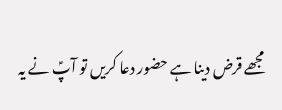مجھے قرض دینا ہے حضور دعا کریں تو آپؑ نے یہ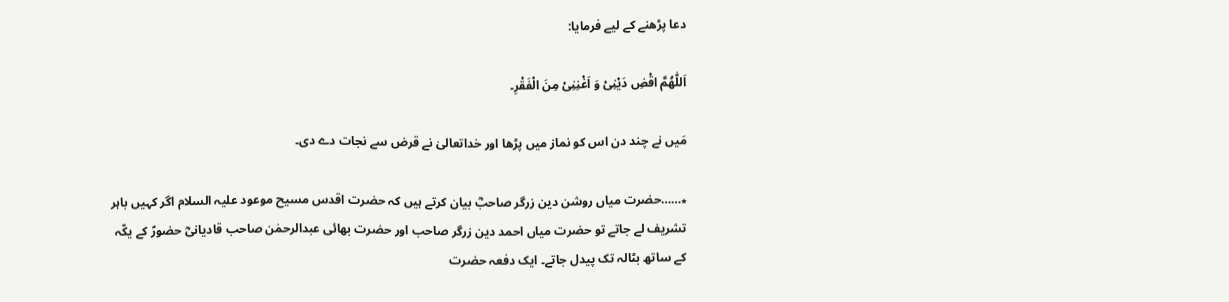دعا پڑھنے کے لیے فرمایا:

اَللّٰھُمَّ اقْضِ دَیْنِیْ وَ اَغْنِنِیْ مِنَ الْفَقْرِ۔

مَیں نے چند دن اس کو نماز میں پڑھا اور خداتعالیٰ نے قرض سے نجات دے دی۔

٭……حضرت میاں روشن دین زرگر صاحبؓ بیان کرتے ہیں کہ حضرت اقدس مسیح موعود علیہ السلام اگر کہیں باہر تشریف لے جاتے تو حضرت میاں احمد دین زرگر صاحب اور حضرت بھائی عبدالرحمٰن صاحب قادیانیؓ حضورؑ کے یکّہ کے ساتھ بٹالہ تک پیدل جاتے۔ ایک دفعہ حضرت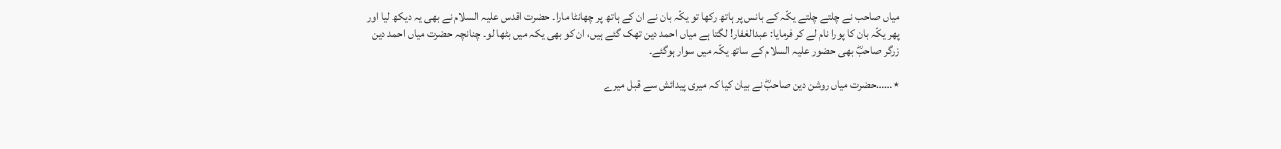میاں صاحب نے چلتے چلتے یکّہ کے بانس پر ہاتھ رکھا تو یکّہ بان نے ان کے ہاتھ پر چھانٹا مارا۔ حضرت اقدس علیہ السلام نے بھی یہ دیکھ لیا اور پھر یکّہ بان کا پورا نام لے کر فرمایا: عبدالغفار! لگتا ہے میاں احمد دین تھک گئے ہیں، ان کو بھی یکہ میں بٹھا لو۔ چنانچہ حضرت میاں احمد دین زرگر صاحبؓ بھی حضور علیہ السلام کے ساتھ یکّہ میں سوار ہوگئے۔

٭……حضرت میاں روشن دین صاحبؓ نے بیان کیا کہ میری پیدائش سے قبل میرے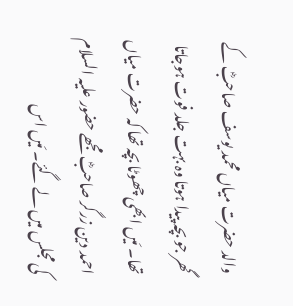والد حضرت میاں محمد یوسف صاحبؓ کے گھر جو بچہ پیدا ہوتا وہ بہت جلد فوت ہوجاتا تھا۔ مَیں ابھی چھوٹا بچہ تھا کہ حضرت میاں احمد دین زرگر صاحبؓ مجھے حضور علیہ السلام کی مجلس میں لے گئے۔ مَیں اس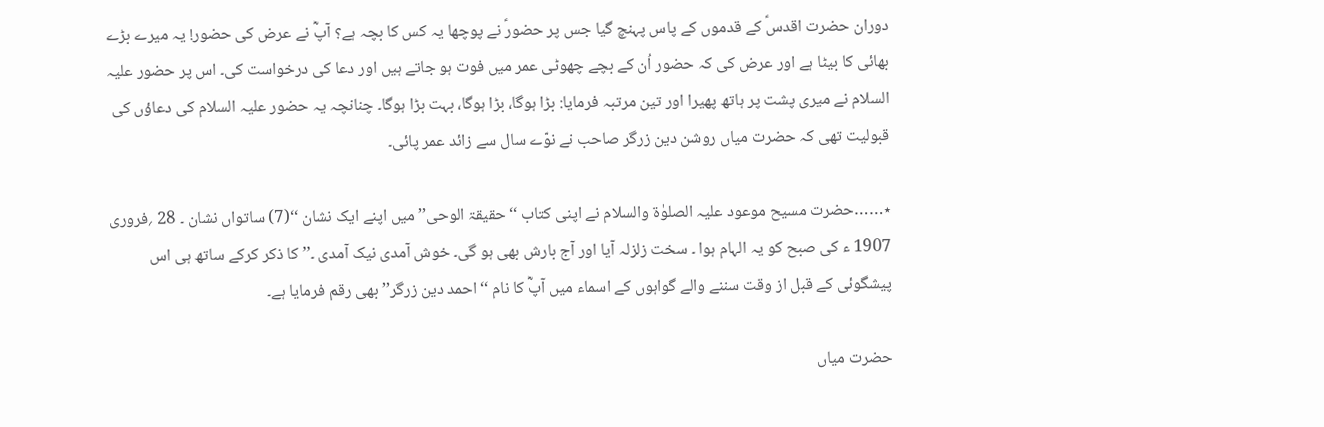دوران حضرت اقدسؑ کے قدموں کے پاس پہنچ گیا جس پر حضورؑ نے پوچھا یہ کس کا بچہ ہے؟ آپؓ نے عرض کی حضور! یہ میرے بڑے بھائی کا بیٹا ہے اور عرض کی کہ حضور اُن کے بچے چھوٹی عمر میں فوت ہو جاتے ہیں اور دعا کی درخواست کی۔ اس پر حضور علیہ السلام نے میری پشت پر ہاتھ پھیرا اور تین مرتبہ فرمایا: بڑا ہوگا، بڑا ہوگا، بہت بڑا ہوگا۔ چنانچہ یہ حضور علیہ السلام کی دعاؤں کی قبولیت تھی کہ حضرت میاں روشن دین زرگر صاحب نے نوّے سال سے زائد عمر پائی۔

٭……حضرت مسیح موعود علیہ الصلوٰۃ والسلام نے اپنی کتاب ‘‘حقیقۃ الوحی’’ میں اپنے ایک نشان ‘‘(7) ساتواں نشان ۔ 28 ؍فروری 1907 ء کی صبح کو یہ الہام ہوا ۔ سخت زلزلہ آیا اور آج بارش بھی ہو گی۔ خوش آمدی نیک آمدی ۔’’ کا ذکر کرکے ساتھ ہی اس پیشگوئی کے قبل از وقت سننے والے گواہوں کے اسماء میں آپؓ کا نام ‘‘احمد دین زرگر’’ بھی رقم فرمایا ہے۔

حضرت میاں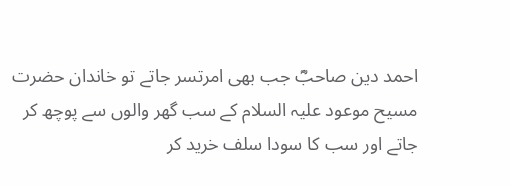احمد دین صاحبؓ جب بھی امرتسر جاتے تو خاندان حضرت مسیح موعود علیہ السلام کے سب گھر والوں سے پوچھ کر جاتے اور سب کا سودا سلف خرید کر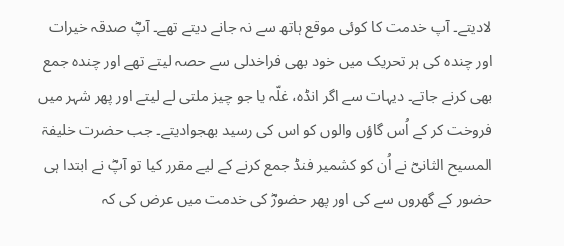لادیتے۔ آپ خدمت کا کوئی موقع ہاتھ سے نہ جانے دیتے تھے۔ آپؓ صدقہ خیرات اور چندہ کی ہر تحریک میں خود بھی فراخدلی سے حصہ لیتے تھے اور چندہ جمع بھی کرنے جاتے۔ دیہات سے اگر انڈہ، غلّہ یا جو چیز ملتی لے لیتے اور پھر شہر میں فروخت کر کے اُس گاؤں والوں کو اس کی رسید بھجوادیتے۔ جب حضرت خلیفۃ المسیح الثانیؓ نے اُن کو کشمیر فنڈ جمع کرنے کے لیے مقرر کیا تو آپؓ نے ابتدا ہی حضور کے گھروں سے کی اور پھر حضورؓ کی خدمت میں عرض کی کہ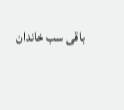باقی سب خاندان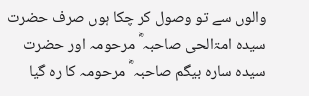والوں سے تو وصول کر چکا ہوں صرف حضرت سیدہ امۃالحی صاحبہ ؓ مرحومہ اور حضرت سیدہ سارہ بیگم صاحبہ ؓ مرحومہ کا رہ گیا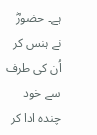ہے۔ حضورؓ نے ہنس کر اُن کی طرف سے خود چندہ ادا کر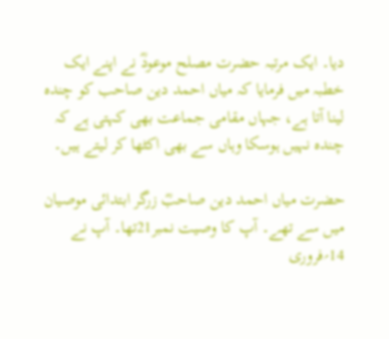دیا۔ ایک مرتبہ حضرت مصلح موعودؓ نے اپنے ایک خطبہ میں فرمایا کہ میاں احمد دین صاحب کو چندہ لینا آتا ہے، جہاں مقامی جماعت بھی کہتی ہے کہ چندہ نہیں ہوسکا وہاں سے بھی اکٹھا کر لیتے ہیں۔

حضرت میاں احمد دین صاحبؓ زرگر ابتدائی موصیان میں سے تھے۔ آپ کا وصیت نمبر21تھا۔ آپ نے 14؍فروری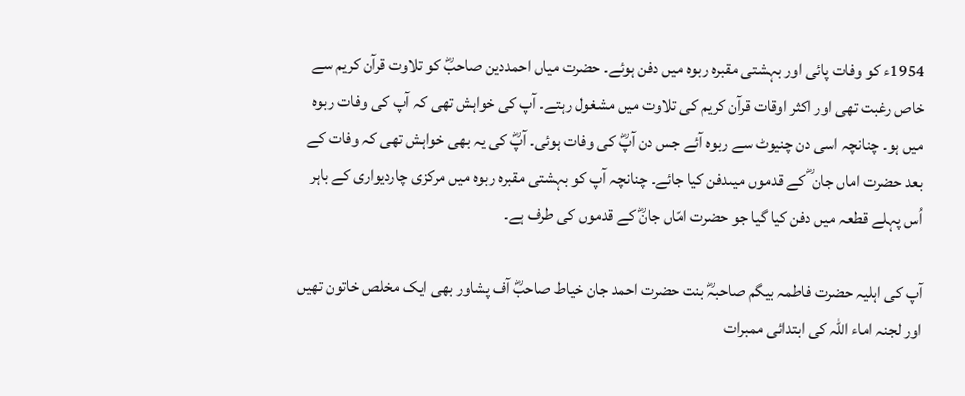1954ء کو وفات پائی اور بہشتی مقبرہ ربوہ میں دفن ہوئے۔ حضرت میاں احمددین صاحبؓ کو تلاوت قرآن کریم سے خاص رغبت تھی اور اکثر اوقات قرآن کریم کی تلاوت میں مشغول رہتے۔ آپ کی خواہش تھی کہ آپ کی وفات ربوہ میں ہو۔ چنانچہ اسی دن چنیوٹ سے ربوہ آئے جس دن آپؓ کی وفات ہوئی۔ آپؓ کی یہ بھی خواہش تھی کہ وفات کے بعد حضرت اماں جان ؓ کے قدموں میںدفن کیا جائے۔ چنانچہ آپ کو بہشتی مقبرہ ربوہ میں مرکزی چاردیواری کے باہر اُس پہلے قطعہ میں دفن کیا گیا جو حضرت امّاں جانؓ کے قدموں کی طرف ہے۔

آپ کی اہلیہ حضرت فاطمہ بیگم صاحبہؓ بنت حضرت احمد جان خیاط صاحبؓ آف پشاور بھی ایک مخلص خاتون تھیں اور لجنہ اماء اللہ کی ابتدائی ممبرات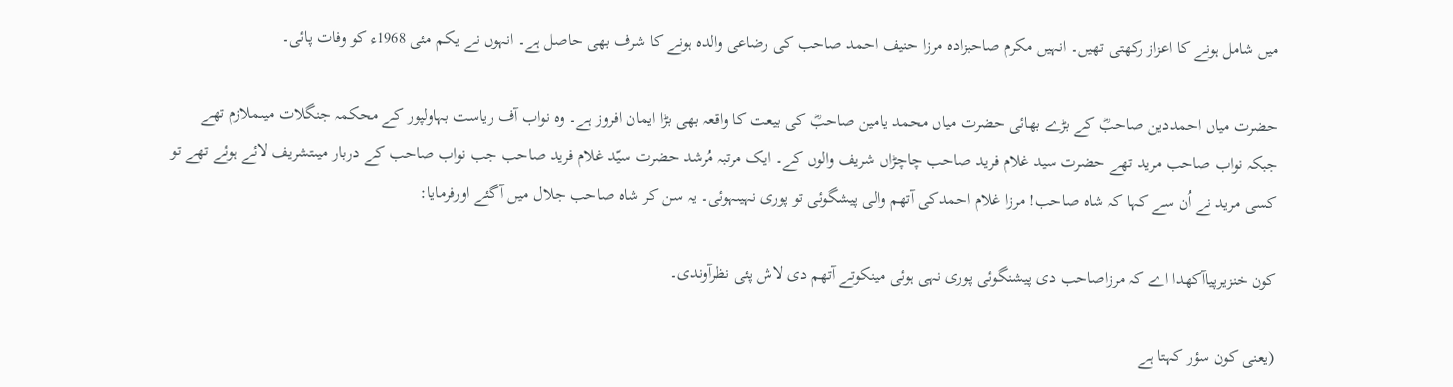میں شامل ہونے کا اعزاز رکھتی تھیں۔ انہیں مکرم صاحبزادہ مرزا حنیف احمد صاحب کی رضاعی والدہ ہونے کا شرف بھی حاصل ہے۔ انہوں نے یکم مئی 1968ء کو وفات پائی۔

حضرت میاں احمددین صاحبؓ کے بڑے بھائی حضرت میاں محمد یامین صاحبؓ کی بیعت کا واقعہ بھی بڑا ایمان افروز ہے۔ وہ نواب آف ریاست بہاولپور کے محکمہ جنگلات میںملازم تھے جبکہ نواب صاحب مرید تھے حضرت سید غلام فرید صاحب چاچڑاں شریف والوں کے۔ ایک مرتبہ مُرشد حضرت سیّد غلام فرید صاحب جب نواب صاحب کے دربار میںتشریف لائے ہوئے تھے تو کسی مرید نے اُن سے کہا کہ شاہ صاحب! مرزا غلام احمدکی آتھم والی پیشگوئی تو پوری نہیںہوئی۔ یہ سن کر شاہ صاحب جلال میں آگئے اورفرمایا:

کون خنزیرپیاآکھدا اے کہ مرزاصاحب دی پیشنگوئی پوری نہی ہوئی مینکوتے آتھم دی لاش پئی نظرآوندی۔

(یعنی کون سؤر کہتا ہے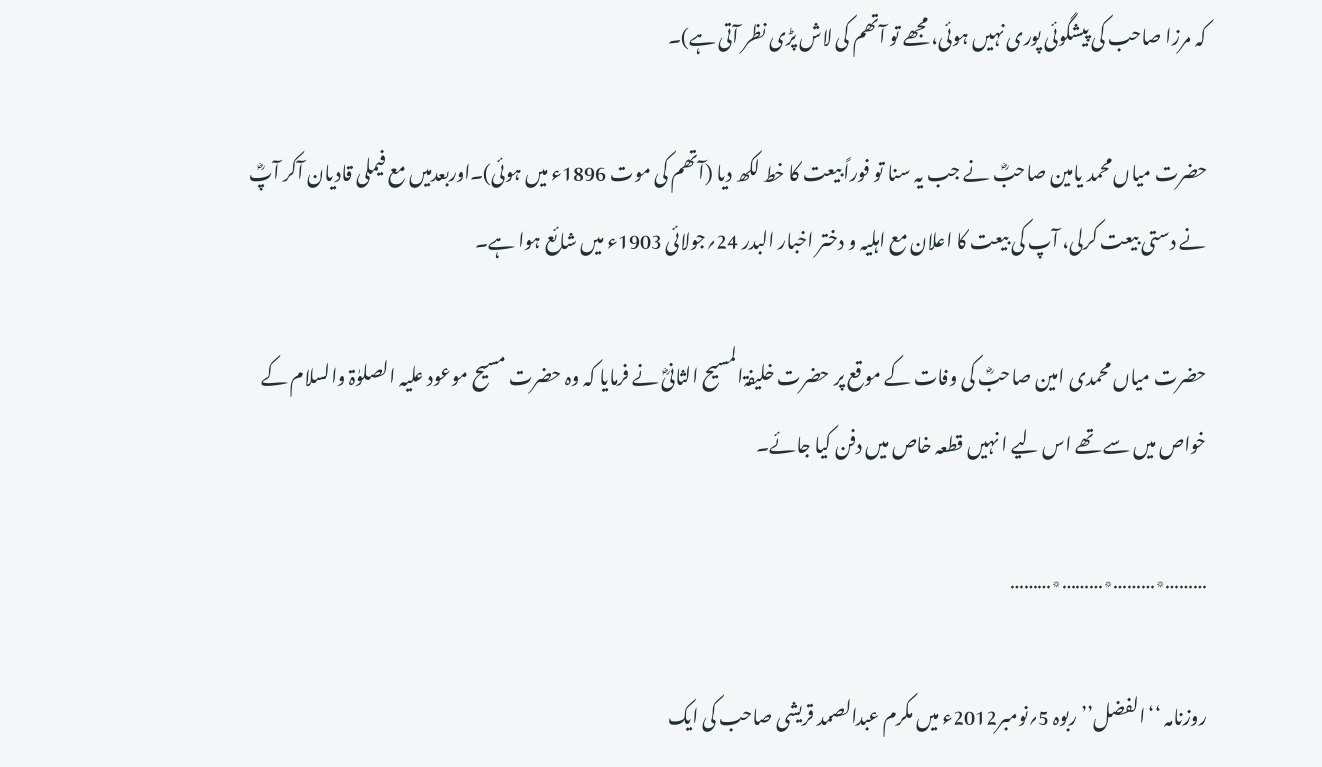کہ مرزا صاحب کی پیشگوئی پوری نہیں ہوئی، مجھے تو آتھم کی لاش پڑی نظر آتی ہے)۔

حضرت میاں محمد یامین صاحبؓ نے جب یہ سنا تو فوراً بیعت کا خط لکھ دیا (آتھم کی موت 1896ء میں ہوئی)۔اوربعدمیں مع فیملی قادیان آکر آپؓ نے دستی بیعت کرلی، آپ کی بیعت کا اعلان مع اہلیہ و دختر اخبار البدر 24؍جولائی 1903ء میں شائع ہوا ہے۔

حضرت میاں محمدی امین صاحبؓ کی وفات کے موقع پر حضرت خلیفۃالمسیح الثانیؓ نے فرمایا کہ وہ حضرت مسیح موعود علیہ الصلوٰۃ والسلام کے خواص میں سے تھے اس لیے ا نہیں قطعہ خاص میں دفن کیا جائے۔

………٭………٭………٭………

روزنامہ ‘‘الفضل’’ ربوہ 5؍نومبر2012ء میں مکرم عبدالصمد قریشی صاحب کی ایک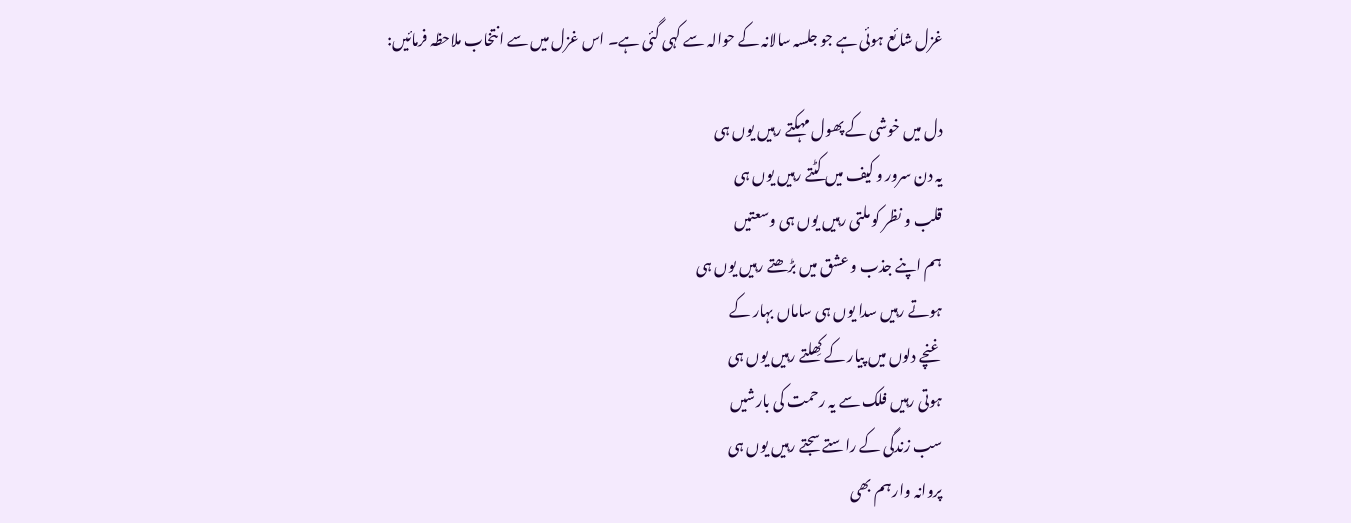غزل شائع ہوئی ہے جو جلسہ سالانہ کے حوالہ سے کہی گئی ہے۔ اس غزل میں سے انتخاب ملاحظہ فرمائیں:

دل میں خوشی کے پھول مہکتے رہیں یوں ہی
یہ دن سرور و کیف میں کٹتے رہیں یوں ہی
قلب و نظر کو ملتی رہیں یوں ہی وسعتیں
ہم اپنے جذب و عشق میں بڑھتے رہیں یوں ہی
ہوتے رہیں سدا یوں ہی ساماں بہار کے
غنچے دلوں میں پیار کے کِھلتے رہیں یوں ہی
ہوتی رہیں فلک سے یہ رحمت کی بارشیں
سب زندگی کے راستے سجتے رہیں یوں ہی
پروانہ وار ہم بھی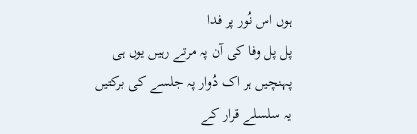ہوں اس نُور پر فدا
پل پل وفا کی آن پہ مرتے رہیں یوں ہی
پہنچیں ہر اک دُوار پہ جلسے کی برکتیں
یہ سلسلے قرار کے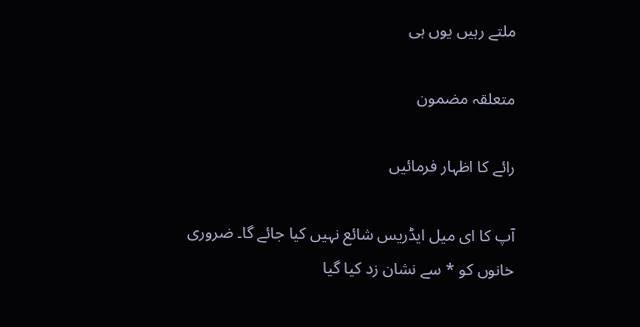ملتے رہیں یوں ہی

متعلقہ مضمون

رائے کا اظہار فرمائیں

آپ کا ای میل ایڈریس شائع نہیں کیا جائے گا۔ ضروری خانوں کو * سے نشان زد کیا گیا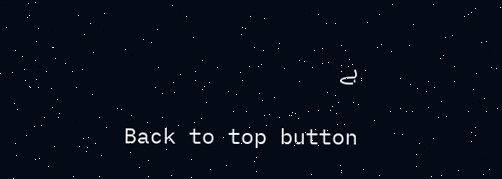ہے

Back to top button